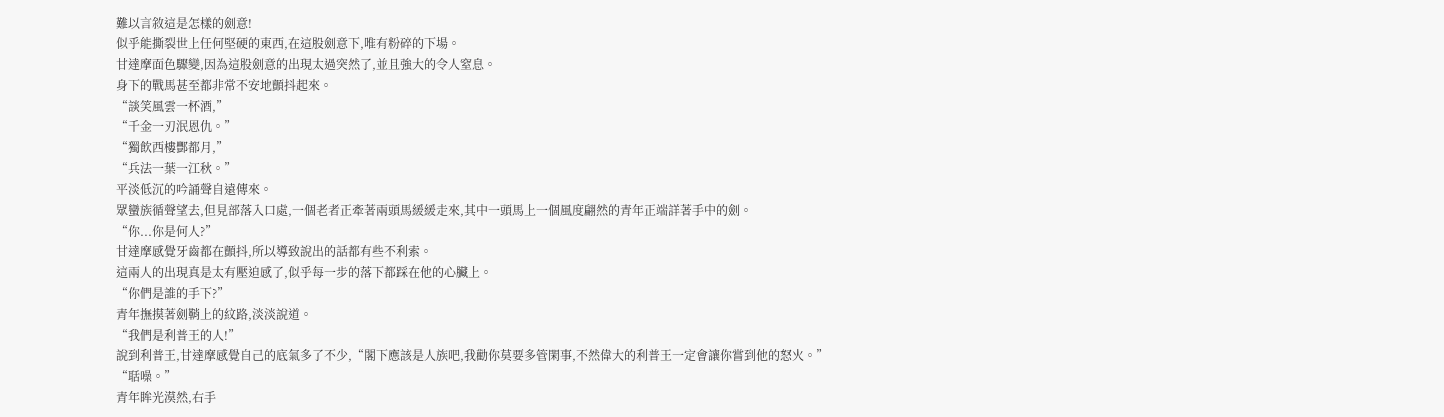難以言敘這是怎樣的劍意!
似乎能撕裂世上任何堅硬的東西,在這股劍意下,唯有粉碎的下場。
甘達摩面色驟變,因為這股劍意的出現太過突然了,並且強大的令人窒息。
身下的戰馬甚至都非常不安地顫抖起來。
“談笑風雲一杯酒,”
“千金一刃泯恩仇。”
“獨飲西樓酆都月,”
“兵法一葉一江秋。”
平淡低沉的吟誦聲自遠傳來。
眾蠻族循聲望去,但見部落入口處,一個老者正牽著兩頭馬緩緩走來,其中一頭馬上一個風度翩然的青年正端詳著手中的劍。
“你...你是何人?”
甘達摩感覺牙齒都在顫抖,所以導致說出的話都有些不利索。
這兩人的出現真是太有壓迫感了,似乎每一步的落下都踩在他的心臟上。
“你們是誰的手下?”
青年撫摸著劍鞘上的紋路,淡淡說道。
“我們是利普王的人!”
說到利普王,甘達摩感覺自己的底氣多了不少,“閣下應該是人族吧,我勸你莫要多管閑事,不然偉大的利普王一定會讓你嘗到他的怒火。”
“聒噪。”
青年眸光漠然,右手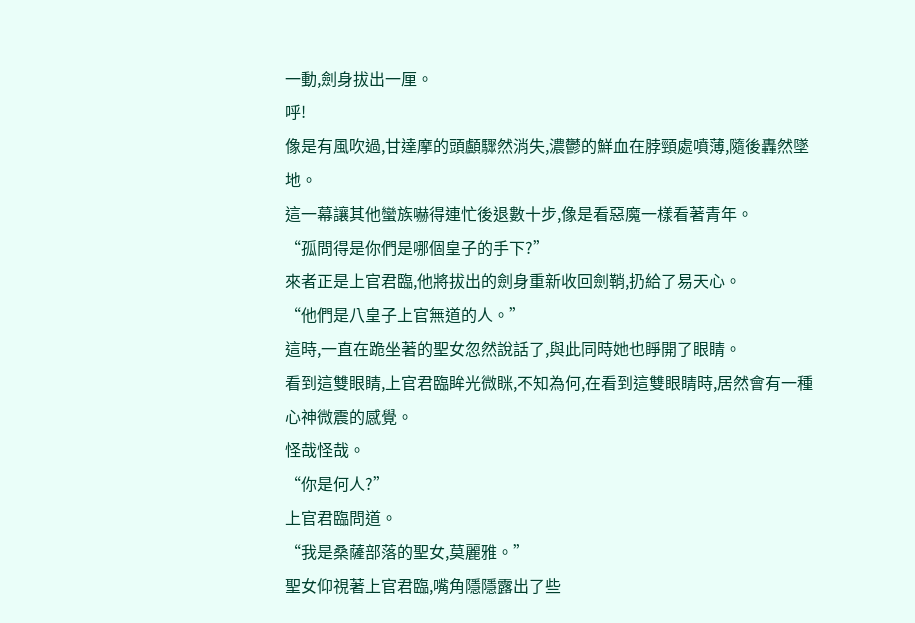一動,劍身拔出一厘。
呼!
像是有風吹過,甘達摩的頭顱驟然消失,濃鬱的鮮血在脖頸處噴薄,隨後轟然墜地。
這一幕讓其他蠻族嚇得連忙後退數十步,像是看惡魔一樣看著青年。
“孤問得是你們是哪個皇子的手下?”
來者正是上官君臨,他將拔出的劍身重新收回劍鞘,扔給了易天心。
“他們是八皇子上官無道的人。”
這時,一直在跪坐著的聖女忽然說話了,與此同時她也睜開了眼睛。
看到這雙眼睛,上官君臨眸光微眯,不知為何,在看到這雙眼睛時,居然會有一種心神微震的感覺。
怪哉怪哉。
“你是何人?”
上官君臨問道。
“我是桑薩部落的聖女,莫麗雅。”
聖女仰視著上官君臨,嘴角隱隱露出了些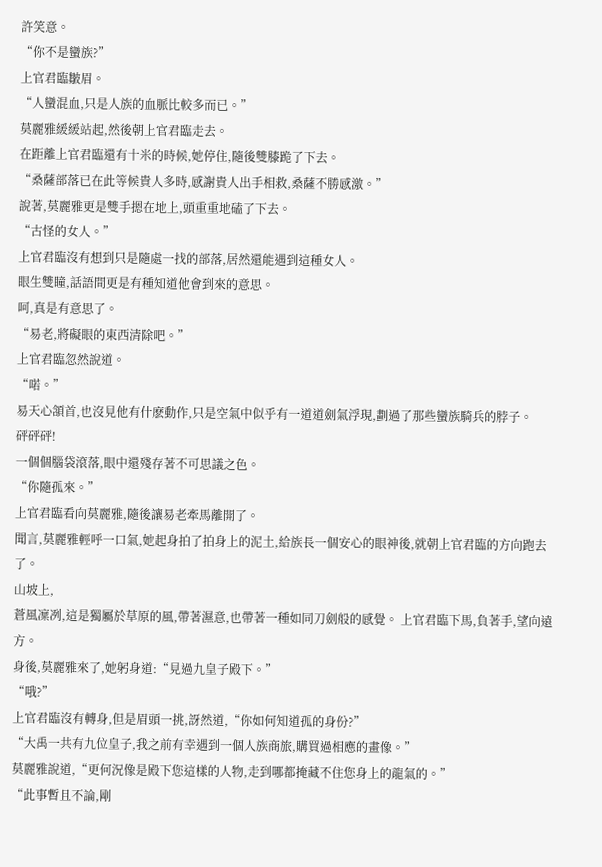許笑意。
“你不是蠻族?”
上官君臨皺眉。
“人蠻混血,只是人族的血脈比較多而已。”
莫麗雅緩緩站起,然後朝上官君臨走去。
在距離上官君臨還有十米的時候,她停住,隨後雙膝跪了下去。
“桑薩部落已在此等候貴人多時,感謝貴人出手相救,桑薩不勝感激。”
說著,莫麗雅更是雙手摁在地上,頭重重地磕了下去。
“古怪的女人。”
上官君臨沒有想到只是隨處一找的部落,居然還能遇到這種女人。
眼生雙瞳,話語間更是有種知道他會到來的意思。
呵,真是有意思了。
“易老,將礙眼的東西清除吧。”
上官君臨忽然說道。
“喏。”
易天心頷首,也沒見他有什麽動作,只是空氣中似乎有一道道劍氣浮現,劃過了那些蠻族騎兵的脖子。
砰砰砰!
一個個腦袋滾落,眼中還殘存著不可思議之色。
“你隨孤來。”
上官君臨看向莫麗雅,隨後讓易老牽馬離開了。
聞言,莫麗雅輕呼一口氣,她起身拍了拍身上的泥土,給族長一個安心的眼神後,就朝上官君臨的方向跑去了。
山坡上,
蒼風凜冽,這是獨屬於草原的風,帶著濕意,也帶著一種如同刀劍般的感覺。 上官君臨下馬,負著手,望向遠方。
身後,莫麗雅來了,她躬身道:“見過九皇子殿下。”
“哦?”
上官君臨沒有轉身,但是眉頭一挑,訝然道,“你如何知道孤的身份?”
“大禹一共有九位皇子,我之前有幸遇到一個人族商旅,購買過相應的畫像。”
莫麗雅說道,“更何況像是殿下您這樣的人物,走到哪都掩藏不住您身上的龍氣的。”
“此事暫且不論,剛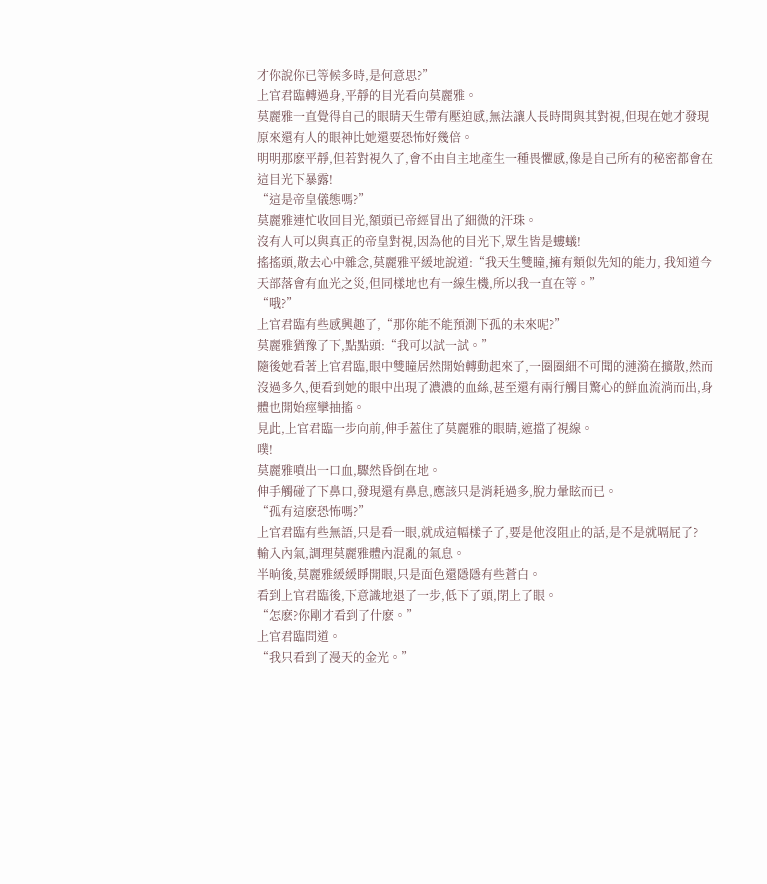才你說你已等候多時,是何意思?”
上官君臨轉過身,平靜的目光看向莫麗雅。
莫麗雅一直覺得自己的眼睛天生帶有壓迫感,無法讓人長時間與其對視,但現在她才發現原來還有人的眼神比她還要恐怖好幾倍。
明明那麽平靜,但若對視久了,會不由自主地產生一種畏懼感,像是自己所有的秘密都會在這目光下暴露!
“這是帝皇儀態嗎?”
莫麗雅連忙收回目光,額頭已帝經冒出了細微的汗珠。
沒有人可以與真正的帝皇對視,因為他的目光下,眾生皆是螻蟻!
搖搖頭,散去心中雜念,莫麗雅平緩地說道:“我天生雙瞳,擁有類似先知的能力, 我知道今天部落會有血光之災,但同樣地也有一線生機,所以我一直在等。”
“哦?”
上官君臨有些感興趣了,“那你能不能預測下孤的未來呢?”
莫麗雅猶豫了下,點點頭:“我可以試一試。”
隨後她看著上官君臨,眼中雙瞳居然開始轉動起來了,一圈圈細不可聞的漣漪在擴散,然而沒過多久,便看到她的眼中出現了濃濃的血絲,甚至還有兩行觸目驚心的鮮血流淌而出,身體也開始痙攣抽搐。
見此,上官君臨一步向前,伸手蓋住了莫麗雅的眼睛,遮擋了視線。
噗!
莫麗雅噴出一口血,驟然昏倒在地。
伸手觸碰了下鼻口,發現還有鼻息,應該只是消耗過多,脫力暈眩而已。
“孤有這麽恐怖嗎?”
上官君臨有些無語,只是看一眼,就成這幅樣子了,要是他沒阻止的話,是不是就嗝屁了?
輸入內氣,調理莫麗雅體內混亂的氣息。
半晌後,莫麗雅緩緩睜開眼,只是面色還隱隱有些蒼白。
看到上官君臨後,下意識地退了一步,低下了頭,閉上了眼。
“怎麽?你剛才看到了什麽。”
上官君臨問道。
“我只看到了漫天的金光。”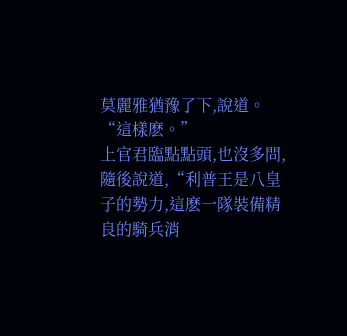莫麗雅猶豫了下,說道。
“這樣麽。”
上官君臨點點頭,也沒多問,隨後說道,“利普王是八皇子的勢力,這麽一隊裝備精良的騎兵消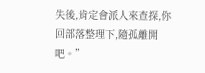失後,肯定會派人來查探,你回部落整理下,隨孤離開吧。”